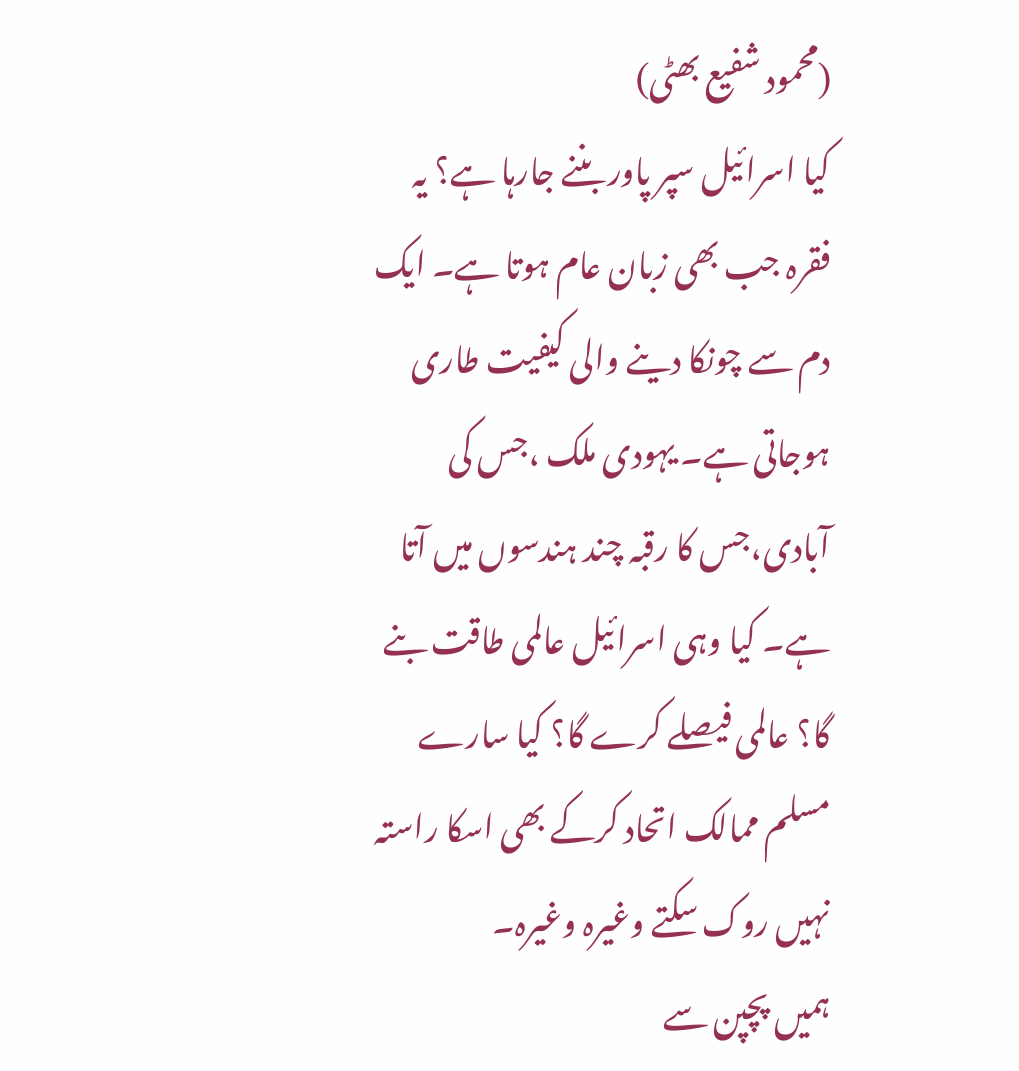(محمود شفیع بھٹی)
کیا اسرائیل سپر پاور بننے جارہا ہے؟ یہ فقرہ جب بھی زبان عام ہوتا ہے۔ ایک دم سے چونکا دینے والی کیفیت طاری ہوجاتی ہے۔ یہودی ملک ،جس کی آبادی،جس کا رقبہ چند ہندسوں میں آتا ہے۔ کیا وہی اسرائیل عالمی طاقت بنے گا؟ عالمی فیصلے کرے گا؟ کیا سارے مسلم ممالک اتحاد کرکے بھی اسکا راستہ نہیں روک سکتے وغیرہ وغیرہ۔
ہمیں پچپن سے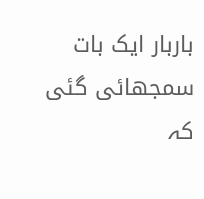باربار ایک بات سمجھائی گئی کہ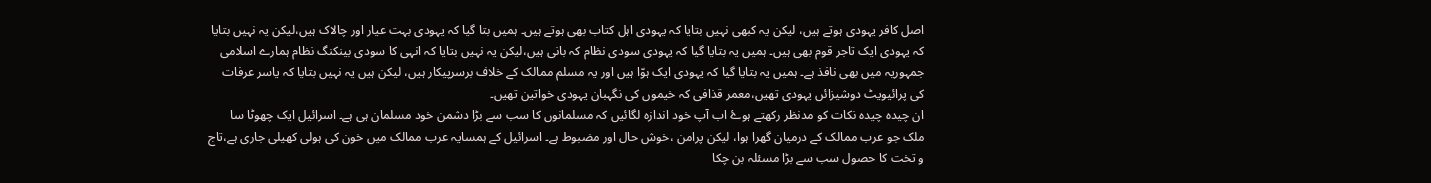اصل کافر یہودی ہوتے ہیں، لیکن یہ کبھی نہیں بتایا کہ یہودی اہل کتاب بهی ہوتے ہیں۔ ہمیں بتا گیا کہ یہودی بہت عیار اور چالاک ہیں،لیکن یہ نہیں بتایا کہ یہودی ایک تاجر قوم بھی ہیں۔ ہمیں یہ بتایا گیا کہ یہودی سودی نظام کہ بانی ہیں،لیکن یہ نہیں بتایا کہ انہی کا سودی بینکنگ نظام ہمارے اسلامی جمہوریہ میں بھی نافذ ہے۔ ہمیں یہ بتایا گیا کہ یہودی ایک ہوّا ہیں اور یہ مسلم ممالک کے خلاف برسرپیکار ہیں، لیکن ہیں یہ نہیں بتایا کہ یاسر عرفات کی پرائیویٹ دوشیزائں یہودی تھیں،معمر قذافی کہ خیموں کی نگہبان یہودی خواتین تھیں۔
ان چیدہ چیدہ نکات کو مدنظر رکھتے ہوۓ اب آپ خود اندازہ لگائیں کہ مسلمانوں کا سب سے بڑا دشمن خود مسلمان ہی ہے۔ اسرائیل ایک چھوٹا سا ملک جو عرب ممالک کے درمیان گھرا ہوا، لیکن پرامن ،خوش حال اور مضبوط ہے۔ اسرائیل کے ہمسایہ عرب ممالک میں خون کی ہولی کھیلی جاری ہے،تاج و تخت کا حصول سب سے بڑا مسئلہ بن چکا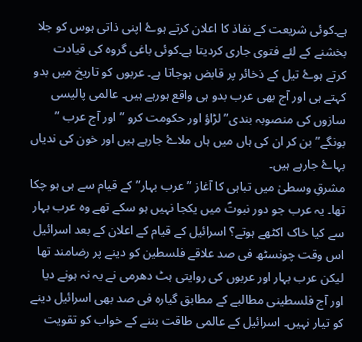ہے۔کوئی شریعت کے نفاذ کا اعلان کرتے ہوۓ اپنی ذاتی ہوس کو جلا بخشنے کے لئے فتوی جاری کردیتا ہے۔کوئی باغی گروہ کی قیادت کرتے ہوۓ تیل کے ذخائر پر قابض ہوجاتا ہے۔ عربوں کو تاریخ میں بدو کہتے ہی اور آج بھی عرب بدو ہی واقع ہورہے ہیں۔ عالمی پالیسی سازوں کی منصوبہ بندی” لڑاؤ اور حکومت کرو ” اور آج عرب ” بونگے” بن کر ان کی ہاں میں ہاں ملاۓ جارہے ہیں اور خون کی ندیاں بہاۓ جارہے ہیں۔
مشرقِ وسطیٰ میں تباہی کا آغاز ”عرب بہار” کے قیام سے ہی ہو چکا تھا۔ یہ عرب جو دور نبوتؐ میں یکجا نہیں ہو سکے تھے وہ عرب بہار سے کیا خاک اکٹھے ہوتے؟ اسرائیل کے قیام کے اعلان کے بعد اسرائیل اس وقت چونسٹھ فی صد علاقے فلسطین کو دینے پر رضامند تھا لیکن عرب بہار اور عربوں کی روایتی ہٹ دھرمی نے یہ نہ ہونے دیا اور آج فلسطینی مطالبے کے مطابق گیارہ فی صد بھی اسرائیل دینے کو تیار نہیں۔ اسرائیل کے عالمی طاقت بننے کے خواب کو تقویت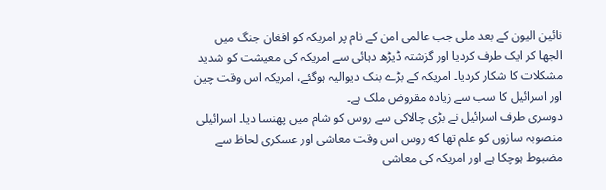نائین الیون کے بعد ملی جب عالمی امن کے نام پر امریکہ کو افغان جنگ میں الجھا کر ایک طرف کردیا اور گزشتہ ڈیڑھ دہائی سے امریکہ کی معیشت کو شدید مشکلات کا شکار کردیا۔ امریکہ کے بڑے بنک دیوالیہ ہوگئے، امریکہ اس وقت چین اور اسرائیل کا سب سے زیادہ مقروض ملک ہے۔
دوسری طرف اسرائیل نے بڑی چالاکی سے روس کو شام میں پھنسا دیا۔ اسرائیلی منصوبہ سازوں کو علم تھا که روس اس وقت معاشی اور عسکری لحاظ سے مضبوط ہوچکا ہے اور امریکہ کی معاشی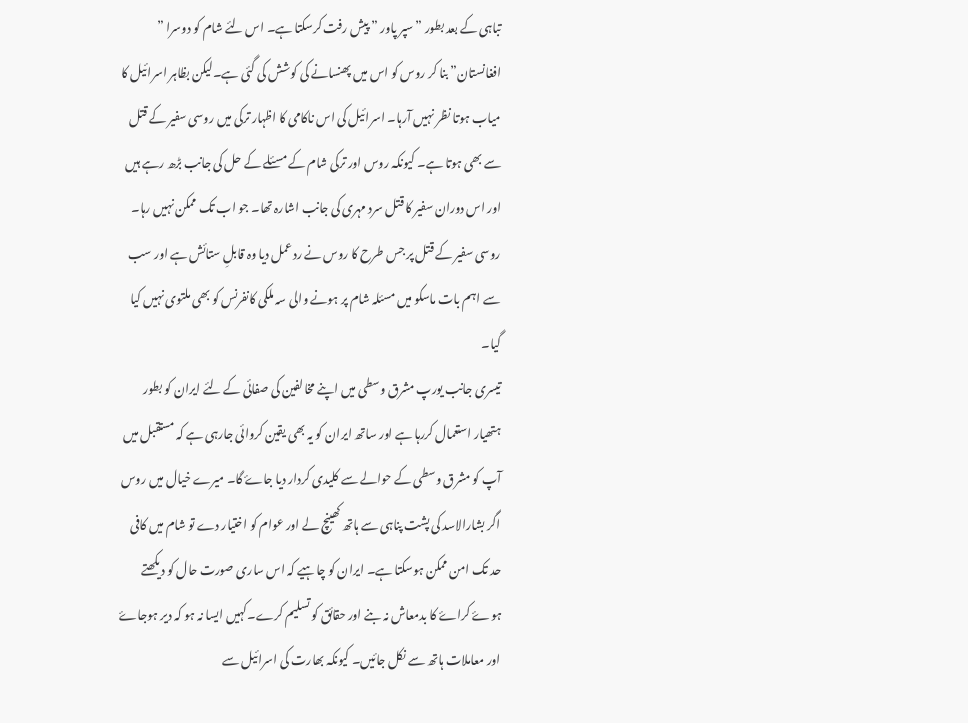تباہی کے بعد بطور ”سپر پاور ” پیش رفت کرسکتا ہے۔ اس لئے شام کو دوسرا ” افغانستان” بنا کر روس کو اس میں پھنسانے کی کوشش کی گئی ہے۔لیکن بظاہر اسرائیل کا میاب ہوتا نظر نہیں آرہا۔ اسرائیل کی اس ناکامی کا اظہار ترکی میں روسی سفیر کے قتل سے بھی ہوتا ہے۔ کیونکہ روس اور ترکی شام کے مسئلے کے حل کی جانب بڑھ رہے ہیں اور اس دوران سفیر کا قتل سرد مہری کی جانب اشارہ تھا۔ جو اب تک ممکن نہیں رہا۔ روسی سفیر کے قتل پر جس طرح کا روس نے ردعمل دیا وہ قابلِ ستائش ہے اور سب سے اہم بات ماسکو میں مسئلہ شام پر ہونے والی سہ ملکی کانفرنس کو بھی ملتوی نہیں کیا گیا۔
تیسری جانب یورپ مشرق وسطی میں اپنے مخالفین کی صفائی کے لئے ایران کو بطور ہتھیار استعمال کررہا ہے اور ساتھ ایران کو یہ بھی یقین کروائی جارہی ہے کہ مستقبل میں آپ کو مشرق وسطی کے حوالے سے کلیدی کردار دیا جاۓ گا۔ میرے خیال میں روس اگر بشارالاسد کی پشت پناہی سے ہاتھ کھینچ لے اور عوام کو اختیار دے تو شام میں کافی حد تک امن ممکن ہوسکتا ہے۔ ایران کو چاہیے کہ اس ساری صورت حال کو دیکھتے ہوۓ کراۓ کا بدمعاش نہ بنے اور حقائق کو تسلیم کرے۔کہیں ایسا نہ ہو کہ دیر ہوجاۓ اور معاملات ہاتھ سے نکل جائیں۔ کیونکہ بھارت کی اسرائیل سے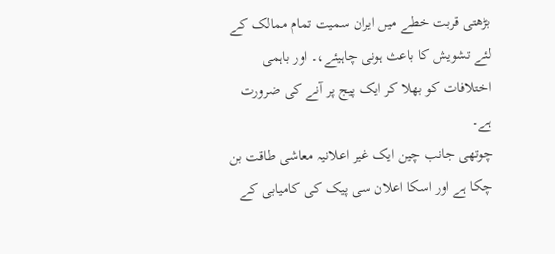بڑھتی قربت خطے میں ایران سمیت تمام ممالک کے لئے تشویش کا باعث ہونی چاہیئے،۔ اور باہمی اختلافات کو بھلا کر ایک پیج پر آنے کی ضرورت ہے۔
چوتھی جانب چین ایک غیر اعلانیہ معاشی طاقت بن چکا ہے اور اسکا اعلان سی پیک کی کامیابی کے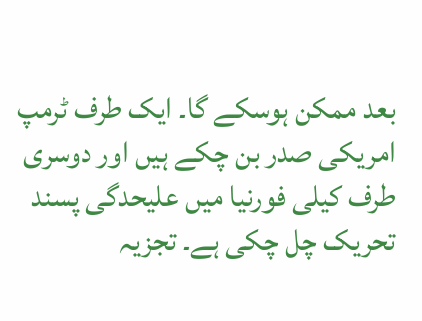بعد ممکن ہوسکے گا۔ ایک طرف ٹرمپ امریکی صدر بن چکے ہیں اور دوسری طرف کیلی فورنیا میں علیحدگی پسند تحریک چل چکی ہے۔ تجزیہ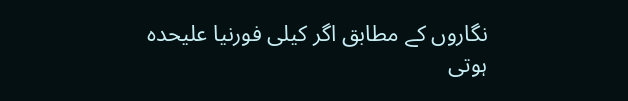نگاروں کے مطابق اگر کیلی فورنیا علیحدہ ہوتی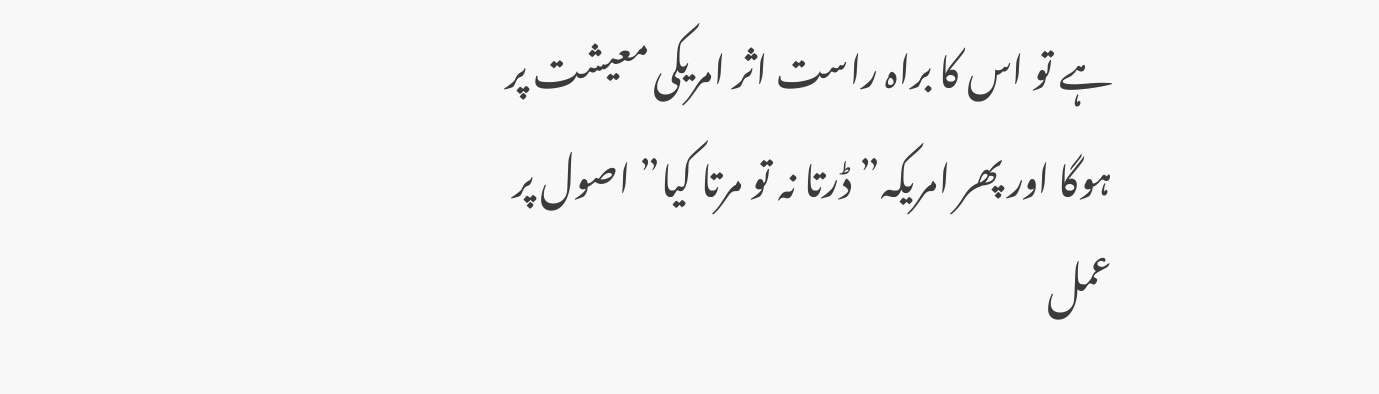ہے تو اس کا براہ راست اثر امریکی معیشت پر ہوگا اور پھر امریکہ” ڈرتا نہ تو مرتا کیا” اصول پر عمل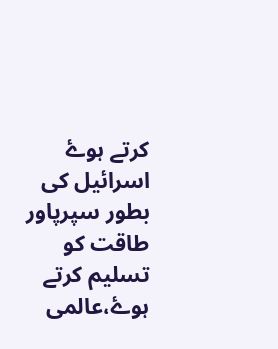کرتے ہوۓ اسرائیل کی بطور سپرپاور طاقت کو تسلیم کرتے ہوۓ،عالمی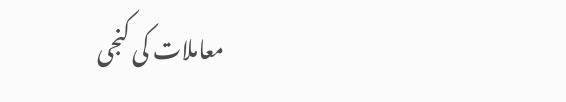معاملات کی کنجی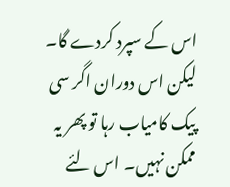اس کے سپرد کردے گا۔ لیکن اس دوران اگر سی پیک کامیاب رہا تو پھر یہ ممکن نہیں۔ اس لئے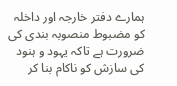ہمارے دفتر خارجہ اور داخلہ کو مضبوط منصوبہ بندی کی ضرورت ہے تاکہ یہود و ہنود کی سازش کو ناکام بنا کر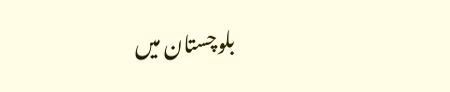بلوچستان میں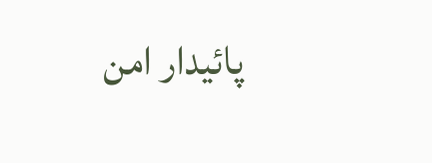پائیدار امن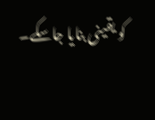کو یقینی بنایا جاسکے۔